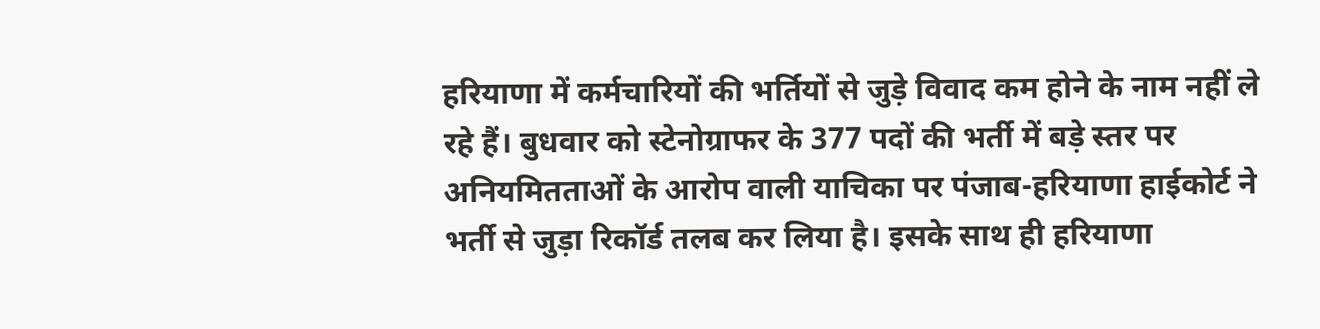हरियाणा में कर्मचारियों की भर्तियों से जुड़े विवाद कम होने के नाम नहीं ले रहे हैं। बुधवार को स्टेनोग्राफर के 377 पदों की भर्ती में बड़े स्तर पर अनियमितताओं के आरोप वाली याचिका पर पंजाब-हरियाणा हाईकोर्ट ने भर्ती से जुड़ा रिकॉर्ड तलब कर लिया है। इसके साथ ही हरियाणा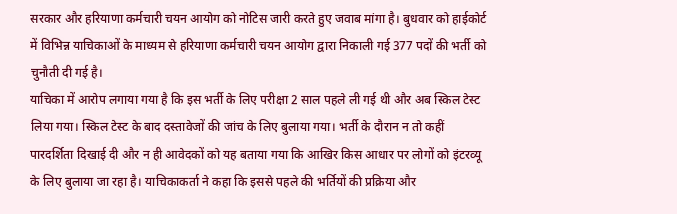सरकार और हरियाणा कर्मचारी चयन आयोग को नोटिस जारी करते हुए जवाब मांगा है। बुधवार को हाईकोर्ट में विभिन्न याचिकाओं के माध्यम से हरियाणा कर्मचारी चयन आयोग द्वारा निकाली गई 377 पदों की भर्ती को चुनौती दी गई है।
याचिका में आरोप लगाया गया है कि इस भर्ती के लिए परीक्षा 2 साल पहले ली गई थी और अब स्किल टेस्ट लिया गया। स्किल टेस्ट के बाद दस्तावेजों की जांच के लिए बुलाया गया। भर्ती के दौरान न तो कहीं पारदर्शिता दिखाई दी और न ही आवेदकों को यह बताया गया कि आखिर किस आधार पर लोगों को इंटरव्यू के लिए बुलाया जा रहा है। याचिकाकर्ता ने कहा कि इससे पहले की भर्तियों की प्रक्रिया और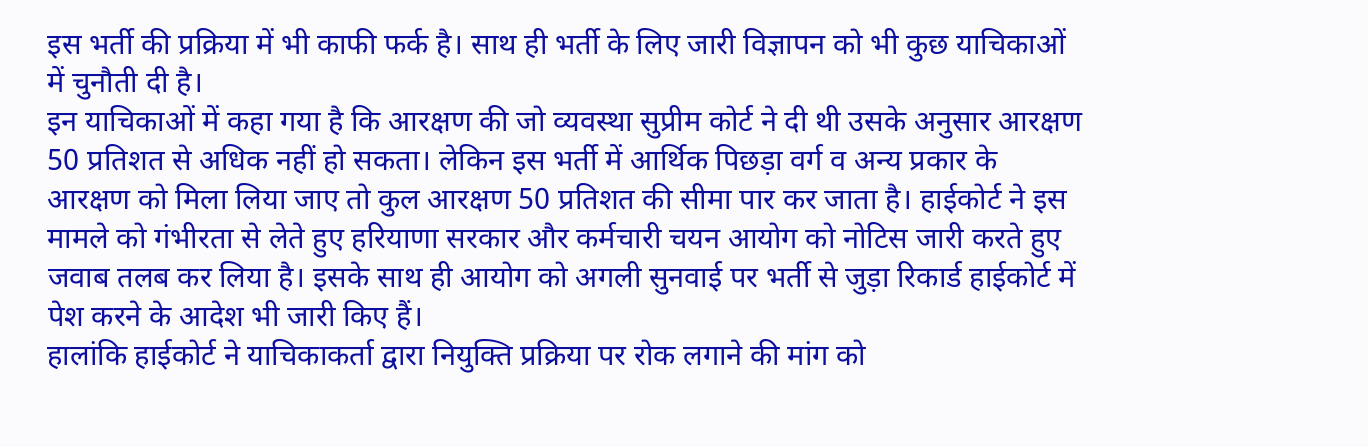इस भर्ती की प्रक्रिया में भी काफी फर्क है। साथ ही भर्ती के लिए जारी विज्ञापन को भी कुछ याचिकाओं में चुनौती दी है।
इन याचिकाओं में कहा गया है कि आरक्षण की जो व्यवस्था सुप्रीम कोर्ट ने दी थी उसके अनुसार आरक्षण 50 प्रतिशत से अधिक नहीं हो सकता। लेकिन इस भर्ती में आर्थिक पिछड़ा वर्ग व अन्य प्रकार के आरक्षण को मिला लिया जाए तो कुल आरक्षण 50 प्रतिशत की सीमा पार कर जाता है। हाईकोर्ट ने इस मामले को गंभीरता से लेते हुए हरियाणा सरकार और कर्मचारी चयन आयोग को नोटिस जारी करते हुए जवाब तलब कर लिया है। इसके साथ ही आयोग को अगली सुनवाई पर भर्ती से जुड़ा रिकार्ड हाईकोर्ट में पेश करने के आदेश भी जारी किए हैं।
हालांकि हाईकोर्ट ने याचिकाकर्ता द्वारा नियुक्ति प्रक्रिया पर रोक लगाने की मांग को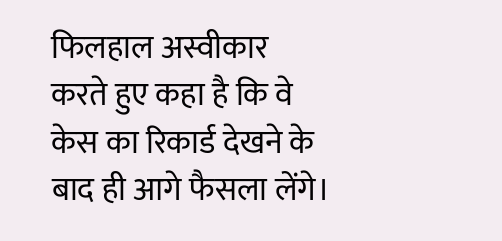फिलहाल अस्वीकार करते हुए कहा है कि वे केस का रिकार्ड देखने के बाद ही आगे फैसला लेंगे।